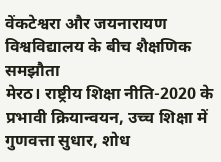वेंकटेश्वरा और जयनारायण विश्वविद्यालय के बीच शैक्षणिक समझौता
मेरठ। राष्ट्रीय शिक्षा नीति-2020 के प्रभावी क्रियान्वयन, उच्च शिक्षा में गुणवत्ता सुधार, शोध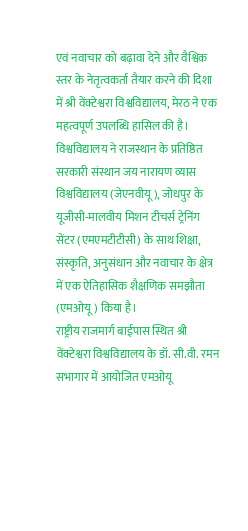एवं नवाचार को बढ़ावा देने और वैश्विक स्तर के नेतृत्वकर्ता तैयार करने की दिशा में श्री वेंक्टेश्वरा विश्वविद्यालय, मेरठ ने एक महत्वपूर्ण उपलब्धि हासिल की है। विश्वविद्यालय ने राजस्थान के प्रतिष्ठित सरकारी संस्थान जय नारायण व्यास विश्वविद्यालय (जेएनवीयू), जोधपुर के यूजीसी-मालवीय मिशन टीचर्स ट्रेनिंग सेंटर (एमएमटीटीसी) के साथ शिक्षा, संस्कृति, अनुसंधान और नवाचार के क्षेत्र में एक ऐतिहासिक शैक्षणिक समझौता (एमओयू) किया है।
राष्ट्रीय राजमार्ग बाईपास स्थित श्री वेंक्टेश्वरा विश्वविद्यालय के डॉ. सी.वी. रमन सभागार में आयोजित एमओयू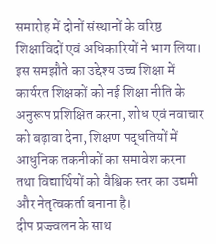समारोह में दोनों संस्थानों के वरिष्ठ शिक्षाविदों एवं अधिकारियों ने भाग लिया। इस समझौते का उद्देश्य उच्च शिक्षा में कार्यरत शिक्षकों को नई शिक्षा नीति के अनुरूप प्रशिक्षित करना, शोध एवं नवाचार को बढ़ावा देना, शिक्षण पद्धतियों में आधुनिक तकनीकों का समावेश करना तथा विद्यार्थियों को वैश्विक स्तर का उद्यमी और नेतृत्वकर्ता बनाना है।
दीप प्रज्ज्वलन के साथ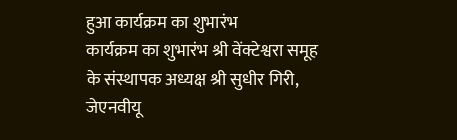हुआ कार्यक्रम का शुभारंभ
कार्यक्रम का शुभारंभ श्री वेंक्टेश्वरा समूह के संस्थापक अध्यक्ष श्री सुधीर गिरी, जेएनवीयू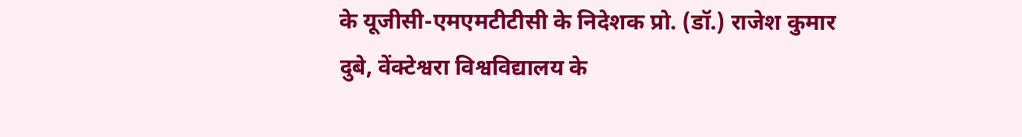के यूजीसी-एमएमटीटीसी के निदेशक प्रो. (डॉ.) राजेश कुमार दुबे, वेंक्टेश्वरा विश्वविद्यालय के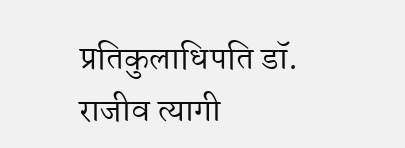प्रतिकुलाधिपति डॉ. राजीव त्यागी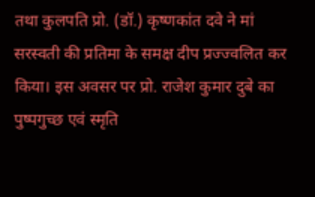तथा कुलपति प्रो. (डॉ.) कृष्णकांत दवे ने मां सरस्वती की प्रतिमा के समक्ष दीप प्रज्ज्वलित कर किया। इस अवसर पर प्रो. राजेश कुमार दुबे का पुष्पगुच्छ एवं स्मृति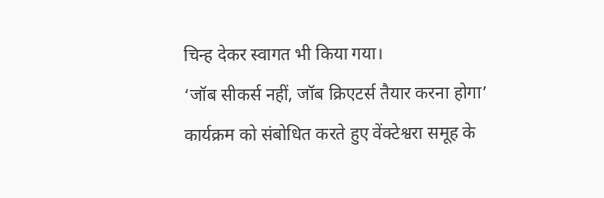चिन्ह देकर स्वागत भी किया गया।
‘जॉब सीकर्स नहीं, जॉब क्रिएटर्स तैयार करना होगा’
कार्यक्रम को संबोधित करते हुए वेंक्टेश्वरा समूह के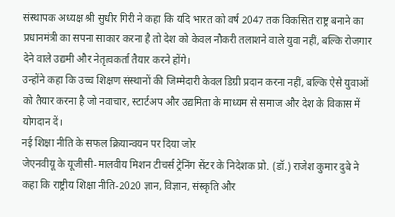संस्थापक अध्यक्ष श्री सुधीर गिरी ने कहा कि यदि भारत को वर्ष 2047 तक विकसित राष्ट्र बनाने का प्रधानमंत्री का सपना साकार करना है तो देश को केवल नौकरी तलाशने वाले युवा नहीं, बल्कि रोजगार देने वाले उद्यमी और नेतृत्वकर्ता तैयार करने होंगे।
उन्होंने कहा कि उच्च शिक्षण संस्थानों की जिम्मेदारी केवल डिग्री प्रदान करना नहीं, बल्कि ऐसे युवाओं को तैयार करना है जो नवाचार, स्टार्टअप और उद्यमिता के माध्यम से समाज और देश के विकास में योगदान दें।
नई शिक्षा नीति के सफल क्रियान्वयन पर दिया जोर
जेएनवीयू के यूजीसी-मालवीय मिशन टीचर्स ट्रेनिंग सेंटर के निदेशक प्रो. (डॉ.) राजेश कुमार दुबे ने कहा कि राष्ट्रीय शिक्षा नीति-2020 ज्ञान, विज्ञान, संस्कृति और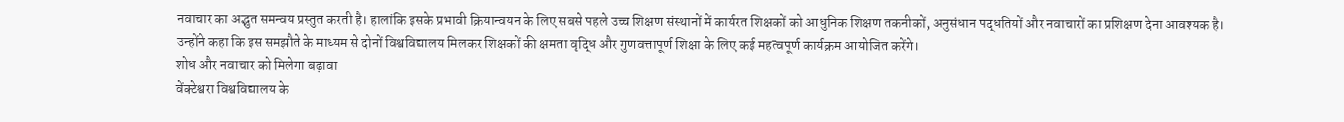नवाचार का अद्भुत समन्वय प्रस्तुत करती है। हालांकि इसके प्रभावी क्रियान्वयन के लिए सबसे पहले उच्च शिक्षण संस्थानों में कार्यरत शिक्षकों को आधुनिक शिक्षण तकनीकों, अनुसंधान पद्धतियों और नवाचारों का प्रशिक्षण देना आवश्यक है।
उन्होंने कहा कि इस समझौते के माध्यम से दोनों विश्वविद्यालय मिलकर शिक्षकों की क्षमता वृद्धि और गुणवत्तापूर्ण शिक्षा के लिए कई महत्वपूर्ण कार्यक्रम आयोजित करेंगे।
शोध और नवाचार को मिलेगा बढ़ावा
वेंक्टेश्वरा विश्वविद्यालय के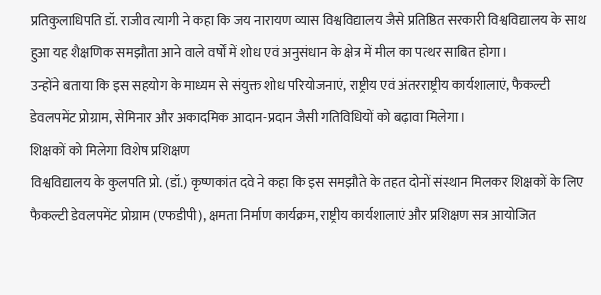प्रतिकुलाधिपति डॉ. राजीव त्यागी ने कहा कि जय नारायण व्यास विश्वविद्यालय जैसे प्रतिष्ठित सरकारी विश्वविद्यालय के साथ हुआ यह शैक्षणिक समझौता आने वाले वर्षों में शोध एवं अनुसंधान के क्षेत्र में मील का पत्थर साबित होगा।
उन्होंने बताया कि इस सहयोग के माध्यम से संयुक्त शोध परियोजनाएं, राष्ट्रीय एवं अंतरराष्ट्रीय कार्यशालाएं, फैकल्टी डेवलपमेंट प्रोग्राम, सेमिनार और अकादमिक आदान-प्रदान जैसी गतिविधियों को बढ़ावा मिलेगा।
शिक्षकों को मिलेगा विशेष प्रशिक्षण
विश्वविद्यालय के कुलपति प्रो. (डॉ.) कृष्णकांत दवे ने कहा कि इस समझौते के तहत दोनों संस्थान मिलकर शिक्षकों के लिए फैकल्टी डेवलपमेंट प्रोग्राम (एफडीपी), क्षमता निर्माण कार्यक्रम, राष्ट्रीय कार्यशालाएं और प्रशिक्षण सत्र आयोजित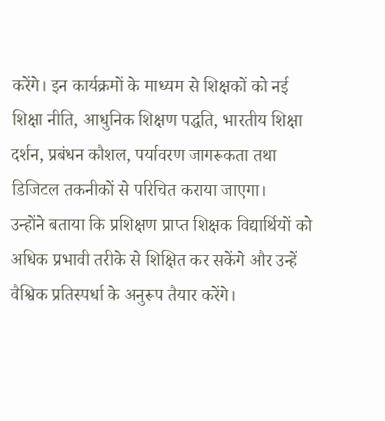करेंगे। इन कार्यक्रमों के माध्यम से शिक्षकों को नई शिक्षा नीति, आधुनिक शिक्षण पद्धति, भारतीय शिक्षा दर्शन, प्रबंधन कौशल, पर्यावरण जागरूकता तथा डिजिटल तकनीकों से परिचित कराया जाएगा।
उन्होंने बताया कि प्रशिक्षण प्राप्त शिक्षक विद्यार्थियों को अधिक प्रभावी तरीके से शिक्षित कर सकेंगे और उन्हें वैश्विक प्रतिस्पर्धा के अनुरूप तैयार करेंगे।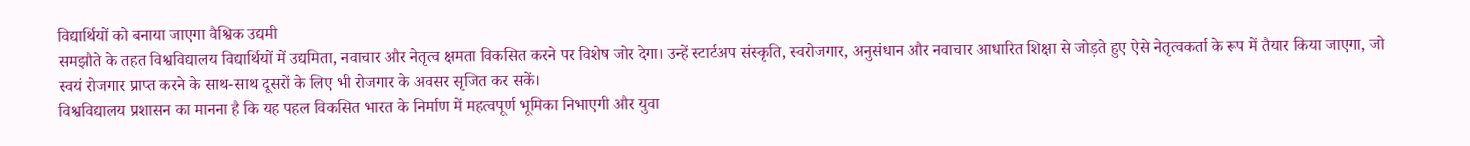विद्यार्थियों को बनाया जाएगा वैश्विक उद्यमी
समझौते के तहत विश्वविद्यालय विद्यार्थियों में उद्यमिता, नवाचार और नेतृत्व क्षमता विकसित करने पर विशेष जोर देगा। उन्हें स्टार्टअप संस्कृति, स्वरोजगार, अनुसंधान और नवाचार आधारित शिक्षा से जोड़ते हुए ऐसे नेतृत्वकर्ता के रूप में तैयार किया जाएगा, जो स्वयं रोजगार प्राप्त करने के साथ-साथ दूसरों के लिए भी रोजगार के अवसर सृजित कर सकें।
विश्वविद्यालय प्रशासन का मानना है कि यह पहल विकसित भारत के निर्माण में महत्वपूर्ण भूमिका निभाएगी और युवा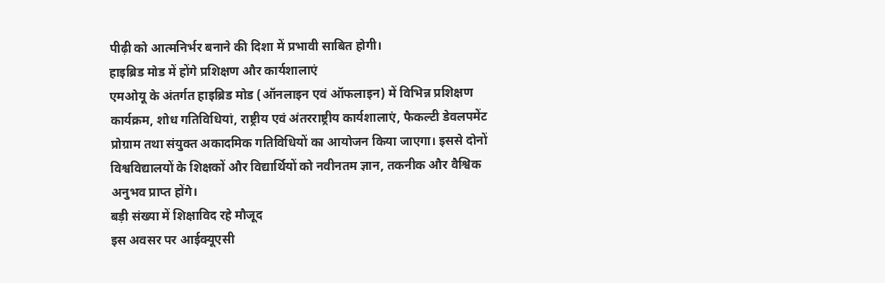पीढ़ी को आत्मनिर्भर बनाने की दिशा में प्रभावी साबित होगी।
हाइब्रिड मोड में होंगे प्रशिक्षण और कार्यशालाएं
एमओयू के अंतर्गत हाइब्रिड मोड (ऑनलाइन एवं ऑफलाइन) में विभिन्न प्रशिक्षण कार्यक्रम, शोध गतिविधियां, राष्ट्रीय एवं अंतरराष्ट्रीय कार्यशालाएं, फैकल्टी डेवलपमेंट प्रोग्राम तथा संयुक्त अकादमिक गतिविधियों का आयोजन किया जाएगा। इससे दोनों विश्वविद्यालयों के शिक्षकों और विद्यार्थियों को नवीनतम ज्ञान, तकनीक और वैश्विक अनुभव प्राप्त होंगे।
बड़ी संख्या में शिक्षाविद रहे मौजूद
इस अवसर पर आईक्यूएसी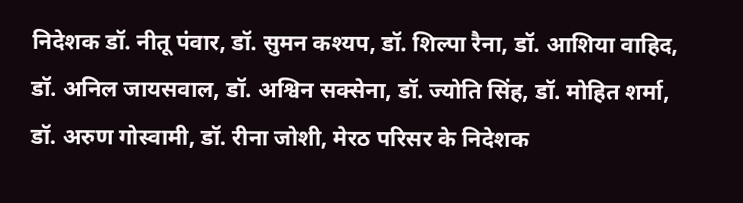निदेशक डॉ. नीतू पंवार, डॉ. सुमन कश्यप, डॉ. शिल्पा रैना, डॉ. आशिया वाहिद, डॉ. अनिल जायसवाल, डॉ. अश्विन सक्सेना, डॉ. ज्योति सिंह, डॉ. मोहित शर्मा, डॉ. अरुण गोस्वामी, डॉ. रीना जोशी, मेरठ परिसर के निदेशक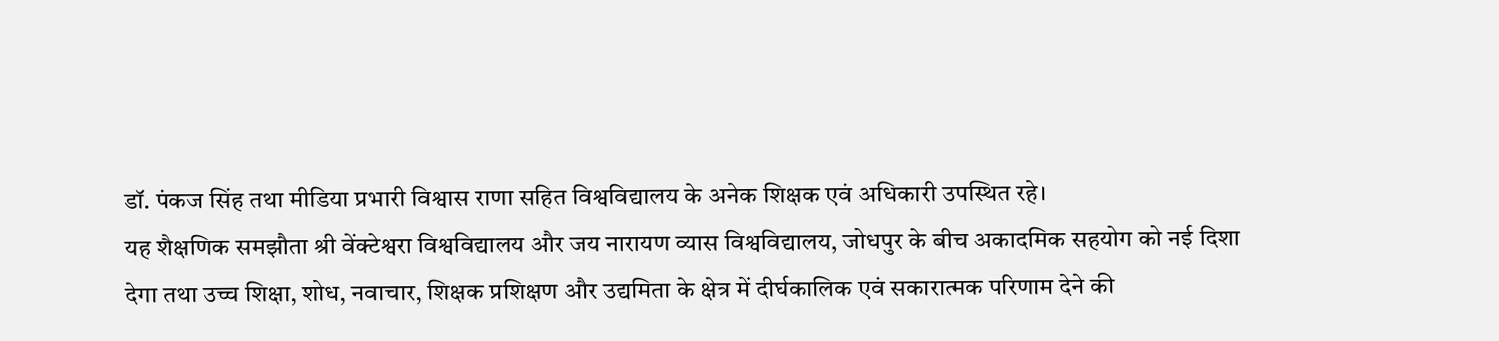डॉ. पंकज सिंह तथा मीडिया प्रभारी विश्वास राणा सहित विश्वविद्यालय के अनेक शिक्षक एवं अधिकारी उपस्थित रहे।
यह शैक्षणिक समझौता श्री वेंक्टेश्वरा विश्वविद्यालय और जय नारायण व्यास विश्वविद्यालय, जोधपुर के बीच अकादमिक सहयोग को नई दिशा देगा तथा उच्च शिक्षा, शोध, नवाचार, शिक्षक प्रशिक्षण और उद्यमिता के क्षेत्र में दीर्घकालिक एवं सकारात्मक परिणाम देने की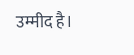उम्मीद है।